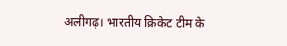अलीगढ़। भारतीय क्रिकेट टीम के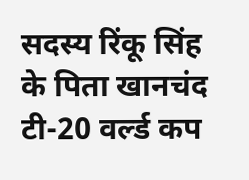सदस्य रिंकू सिंह के पिता खानचंद टी-20 वर्ल्ड कप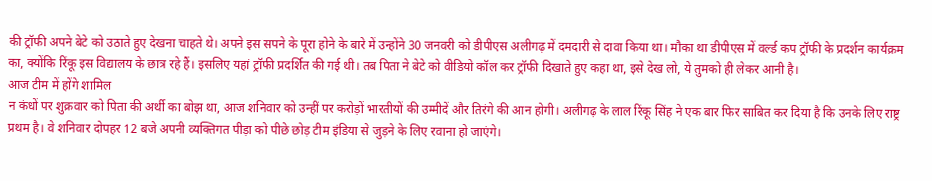की ट्रॉफी अपने बेटे को उठाते हुए देखना चाहते थे। अपने इस सपने के पूरा होने के बारे में उन्होंने 30 जनवरी को डीपीएस अलीगढ़ में दमदारी से दावा किया था। मौका था डीपीएस में वर्ल्ड कप ट्रॉफी के प्रदर्शन कार्यक्रम का, क्योंकि रिंकू इस विद्यालय के छात्र रहे हैं। इसलिए यहां ट्रॉफी प्रदर्शित की गई थी। तब पिता ने बेटे को वीडियो कॉल कर ट्रॉफी दिखाते हुए कहा था, इसे देख लो, ये तुमको ही लेकर आनी है।
आज टीम में होंगे शामिल
न कंधों पर शुक्रवार को पिता की अर्थी का बोझ था, आज शनिवार को उन्हीं पर करोड़ों भारतीयों की उम्मीदें और तिरंगे की आन होगी। अलीगढ़ के लाल रिंकू सिंह ने एक बार फिर साबित कर दिया है कि उनके लिए राष्ट्र प्रथम है। वे शनिवार दोपहर 12 बजे अपनी व्यक्तिगत पीड़ा को पीछे छोड़ टीम इंडिया से जुड़ने के लिए रवाना हो जाएंगे।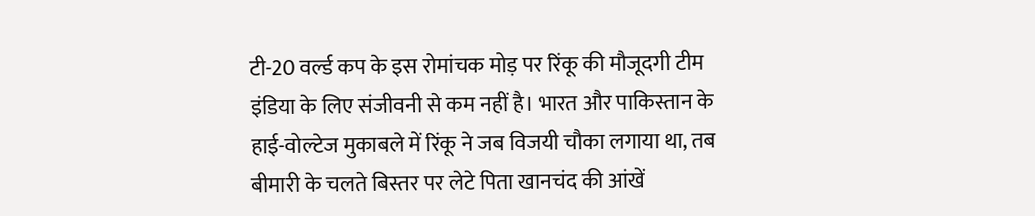टी-20 वर्ल्ड कप के इस रोमांचक मोड़ पर रिंकू की मौजूदगी टीम इंडिया के लिए संजीवनी से कम नहीं है। भारत और पाकिस्तान के हाई-वोल्टेज मुकाबले में रिंकू ने जब विजयी चौका लगाया था, तब बीमारी के चलते बिस्तर पर लेटे पिता खानचंद की आंखें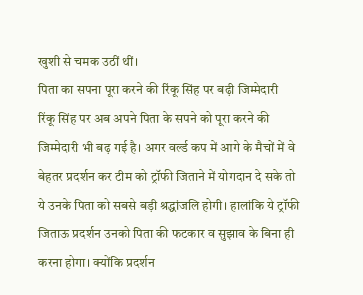खुशी से चमक उठीं थीं।
पिता का सपना पूरा करने की रिंकू सिंह पर बढ़ी जिम्मेदारी
रिंकू सिंह पर अब अपने पिता के सपने को पूरा करने की जिम्मेदारी भी बढ़ गई है। अगर वर्ल्ड कप में आगे के मैचों में वे बेहतर प्रदर्शन कर टीम को ट्रॉफी जिताने में योगदान दे सके तो ये उनके पिता को सबसे बड़ी श्रद्धांजलि होगी। हालांकि ये ट्रॉफी जिताऊ प्रदर्शन उनको पिता की फटकार व सुझाव के बिना ही करना होगा। क्योंकि प्रदर्शन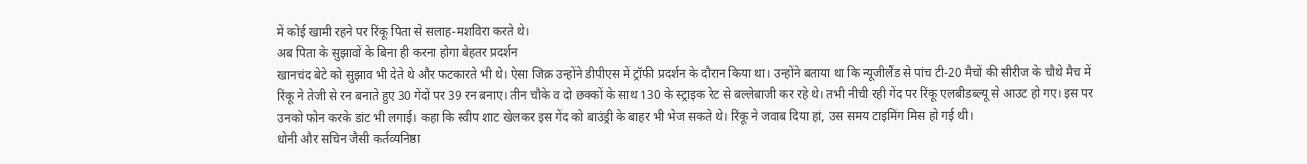में कोई खामी रहने पर रिंकू पिता से सलाह-मशविरा करते थे।
अब पिता के सुझावों के बिना ही करना होगा बेहतर प्रदर्शन
खानचंद बेटे को सुझाव भी देते थे और फटकारते भी थे। ऐसा जिक्र उन्होंने डीपीएस में ट्रॉफी प्रदर्शन के दौरान किया था। उन्होंने बताया था कि न्यूजीलैंड से पांच टी-20 मैचों की सीरीज के चौथे मैच में रिंकू ने तेजी से रन बनाते हुए 30 गेंदों पर 39 रन बनाए। तीन चौके व दो छक्कों के साथ 130 के स्ट्राइक रेट से बल्लेबाजी कर रहे थे। तभी नीची रही गेंद पर रिंकू एलबीडब्ल्यू से आउट हो गए। इस पर उनको फोन करके डांट भी लगाई। कहा कि स्वीप शाट खेलकर इस गेंद को बाउंड्री के बाहर भी भेज सकते थे। रिंकू ने जवाब दिया हां, उस समय टाइमिंग मिस हो गई थी।
धोनी और सचिन जैसी कर्तव्यनिष्ठा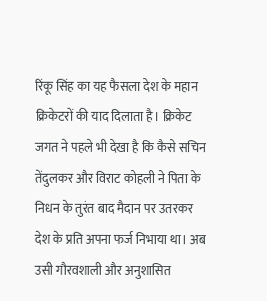रिंकू सिंह का यह फैसला देश के महान क्रिकेटरों की याद दिलाता है। क्रिकेट जगत ने पहले भी देखा है कि कैसे सचिन तेंदुलकर और विराट कोहली ने पिता के निधन के तुरंत बाद मैदान पर उतरकर देश के प्रति अपना फर्ज निभाया था। अब उसी गौरवशाली और अनुशासित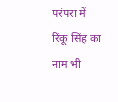परंपरा में रिंकू सिंह का नाम भी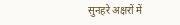सुनहरे अक्षरों में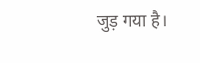जुड़ गया है।